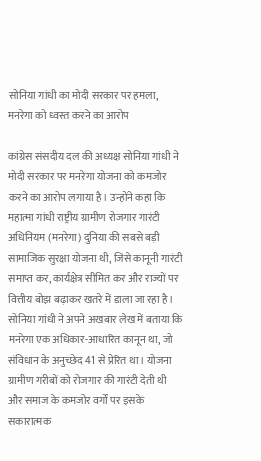सोनिया गांधी का मोदी सरकार पर हमला, मनरेगा को ध्वस्त करने का आरोप

कांग्रेस संसदीय दल की अध्यक्ष सोनिया गांधी ने मोदी सरकार पर मनरेगा योजना को कमजोर करने का आरोप लगाया है। उन्होंने कहा कि महात्मा गांधी राष्ट्रीय ग्रामीण रोजगार गारंटी अधिनियम (मनरेगा) दुनिया की सबसे बड़ी सामाजिक सुरक्षा योजना थी, जिसे कानूनी गारंटी समाप्त कर, कार्यक्षेत्र सीमित कर और राज्यों पर वित्तीय बोझ बढ़ाकर खतरे में डाला जा रहा है।
सोनिया गांधी ने अपने अखबार लेख में बताया कि मनरेगा एक अधिकार-आधारित कानून था, जो संविधान के अनुच्छेद 41 से प्रेरित था। योजना ग्रामीण गरीबों को रोजगार की गारंटी देती थी और समाज के कमजोर वर्गों पर इसके सकारात्मक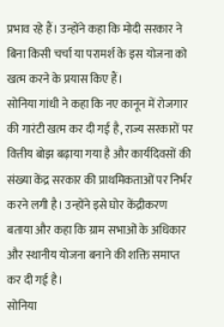प्रभाव रहे हैं। उन्होंने कहा कि मोदी सरकार ने बिना किसी चर्चा या परामर्श के इस योजना को खत्म करने के प्रयास किए हैं।
सोनिया गांधी ने कहा कि नए कानून में रोजगार की गारंटी खत्म कर दी गई है, राज्य सरकारों पर वित्तीय बोझ बढ़ाया गया है और कार्यदिवसों की संख्या केंद्र सरकार की प्राथमिकताओं पर निर्भर करने लगी है। उन्होंने इसे घोर केंद्रीकरण बताया और कहा कि ग्राम सभाओं के अधिकार और स्थानीय योजना बनाने की शक्ति समाप्त कर दी गई है।
सोनिया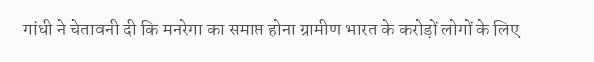गांधी ने चेतावनी दी कि मनरेगा का समाप्त होना ग्रामीण भारत के करोड़ों लोगों के लिए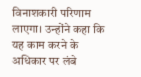विनाशकारी परिणाम लाएगा। उन्होंने कहा कि यह काम करने के अधिकार पर लंबे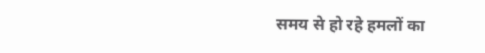समय से हो रहे हमलों का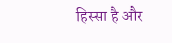हिस्सा है और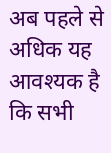अब पहले से अधिक यह आवश्यक है कि सभी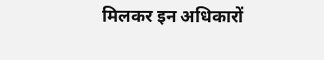मिलकर इन अधिकारों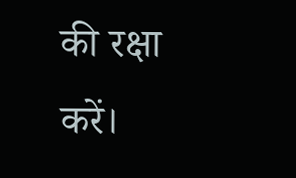की रक्षा करें।